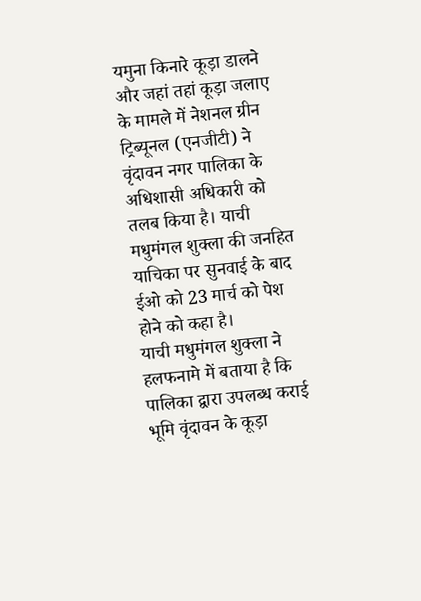यमुना किनारे कूड़ा डालने और जहां तहां कूड़ा जलाए के मामले में नेशनल ग्रीन ट्रिब्यूनल (एनजीटी) ने वृंदावन नगर पालिका के अधिशासी अधिकारी को तलब किया है। याची मधुमंगल शुक्ला की जनहित याचिका पर सुनवाई के बाद ईओ को 23 मार्च को पेश होने को कहा है।
याची मधुमंगल शुक्ला ने हलफनामे में बताया है कि पालिका द्वारा उपलब्ध कराई भूमि वृंदावन के कूड़ा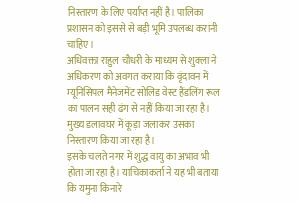निस्तारण के लिए पर्याप्त नहीं है। पालिका प्रशासन को इससे से बड़ी भूमि उपलब्ध करानी चाहिए।
अधिवक्ता राहुल चौधरी के माध्यम से शुक्ला ने अधिकरण को अवगत कराया कि वृंदावन में म्यूनिसिपल मैनेजमेंट सोलिड वेस्ट हैंडलिंग रूल का पालन सही ढंग से नहीं किया जा रहा है। मुख्य डलावघर में कूड़ा जलाकर उसका निस्तारण किया जा रहा है।
इसके चलते नगर में शुद्ध वायु का अभाव भी होता जा रहा है। याचिकाकर्ता ने यह भी बताया कि यमुना किनारे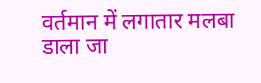वर्तमान में लगातार मलबा डाला जा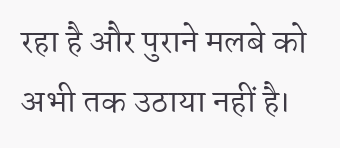रहा है और पुराने मलबे को अभी तक उठाया नहीं है।